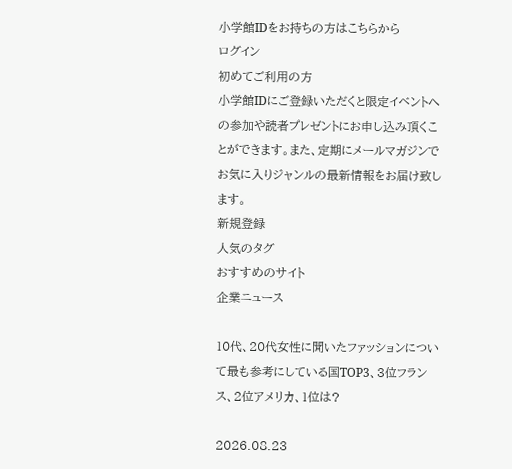小学館IDをお持ちの方はこちらから
ログイン
初めてご利用の方
小学館IDにご登録いただくと限定イベントへの参加や読者プレゼントにお申し込み頂くことができます。また、定期にメールマガジンでお気に入りジャンルの最新情報をお届け致します。
新規登録
人気のタグ
おすすめのサイト
企業ニュース

10代、20代女性に聞いたファッションについて最も参考にしている国TOP3、3位フランス、2位アメリカ、1位は?

2026.08.23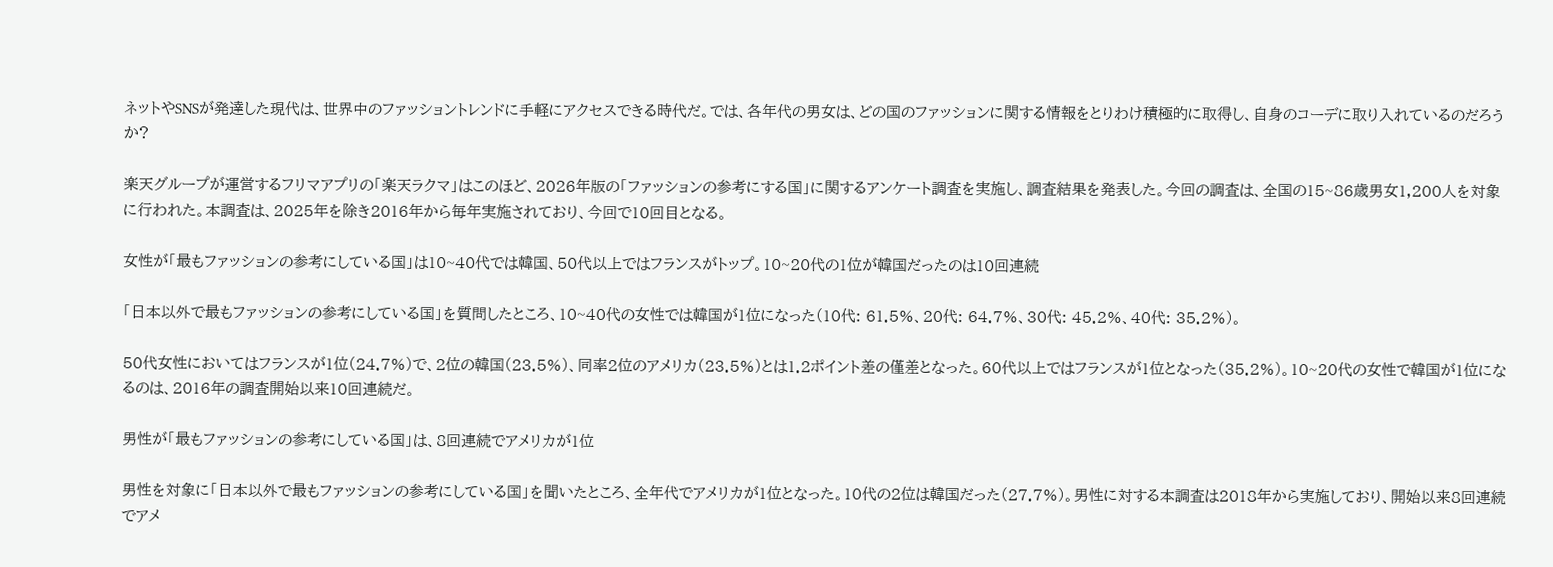ネットやSNSが発達した現代は、世界中のファッショントレンドに手軽にアクセスできる時代だ。では、各年代の男女は、どの国のファッションに関する情報をとりわけ積極的に取得し、自身のコーデに取り入れているのだろうか?

楽天グループが運営するフリマアプリの「楽天ラクマ」はこのほど、2026年版の「ファッションの参考にする国」に関するアンケート調査を実施し、調査結果を発表した。今回の調査は、全国の15~86歳男女1,200人を対象に行われた。本調査は、2025年を除き2016年から毎年実施されており、今回で10回目となる。

女性が「最もファッションの参考にしている国」は10~40代では韓国、50代以上ではフランスがトップ。10~20代の1位が韓国だったのは10回連続

「日本以外で最もファッションの参考にしている国」を質問したところ、10~40代の女性では韓国が1位になった(10代: 61.5%、20代: 64.7%、30代: 45.2%、40代: 35.2%)。

50代女性においてはフランスが1位(24.7%)で、2位の韓国(23.5%)、同率2位のアメリカ(23.5%)とは1.2ポイント差の僅差となった。60代以上ではフランスが1位となった(35.2%)。10~20代の女性で韓国が1位になるのは、2016年の調査開始以来10回連続だ。

男性が「最もファッションの参考にしている国」は、8回連続でアメリカが1位

男性を対象に「日本以外で最もファッションの参考にしている国」を聞いたところ、全年代でアメリカが1位となった。10代の2位は韓国だった(27.7%)。男性に対する本調査は2018年から実施しており、開始以来8回連続でアメ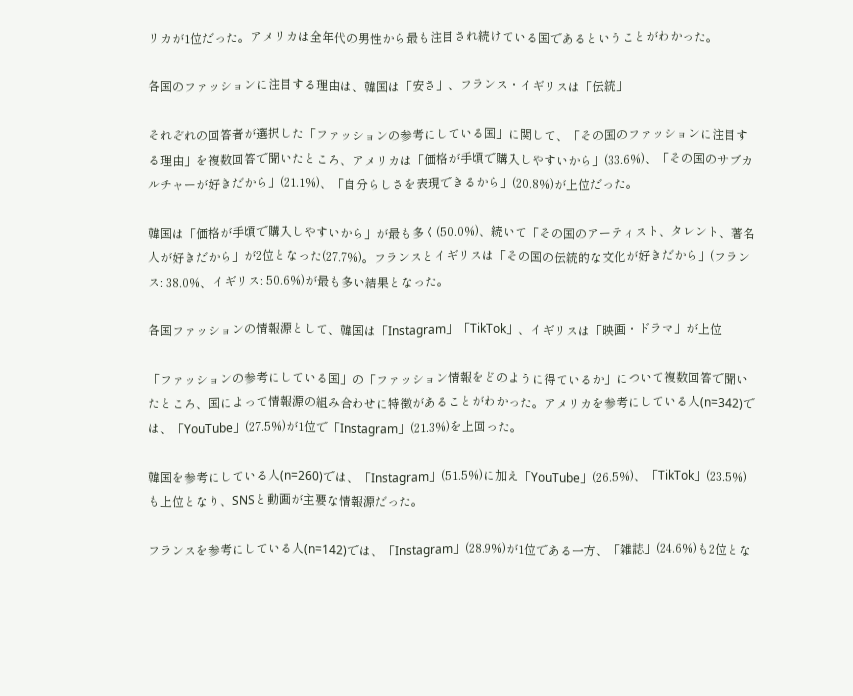リカが1位だった。アメリカは全年代の男性から最も注目され続けている国であるということがわかった。

各国のファッションに注目する理由は、韓国は「安さ」、フランス・イギリスは「伝統」

それぞれの回答者が選択した「ファッションの参考にしている国」に関して、「その国のファッションに注目する理由」を複数回答で聞いたところ、アメリカは「価格が手頃で購入しやすいから」(33.6%)、「その国のサブカルチャーが好きだから」(21.1%)、「自分らしさを表現できるから」(20.8%)が上位だった。

韓国は「価格が手頃で購入しやすいから」が最も多く(50.0%)、続いて「その国のアーティスト、タレント、著名人が好きだから」が2位となった(27.7%)。フランスとイギリスは「その国の伝統的な文化が好きだから」(フランス: 38.0%、イギリス: 50.6%)が最も多い結果となった。

各国ファッションの情報源として、韓国は「Instagram」「TikTok」、イギリスは「映画・ドラマ」が上位

「ファッションの参考にしている国」の「ファッション情報をどのように得ているか」について複数回答で聞いたところ、国によって情報源の組み合わせに特徴があることがわかった。アメリカを参考にしている人(n=342)では、「YouTube」(27.5%)が1位で「Instagram」(21.3%)を上回った。

韓国を参考にしている人(n=260)では、「Instagram」(51.5%)に加え「YouTube」(26.5%)、「TikTok」(23.5%)も上位となり、SNSと動画が主要な情報源だった。

フランスを参考にしている人(n=142)では、「Instagram」(28.9%)が1位である一方、「雑誌」(24.6%)も2位とな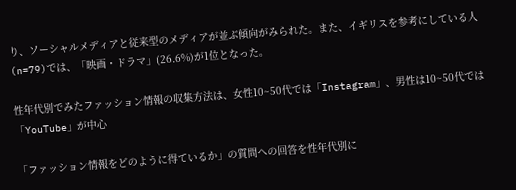り、ソーシャルメディアと従来型のメディアが並ぶ傾向がみられた。また、イギリスを参考にしている人(n=79)では、「映画・ドラマ」(26.6%)が1位となった。

性年代別でみたファッション情報の収集方法は、女性10~50代では「Instagram」、男性は10~50代では「YouTube」が中心

「ファッション情報をどのように得ているか」の質問への回答を性年代別に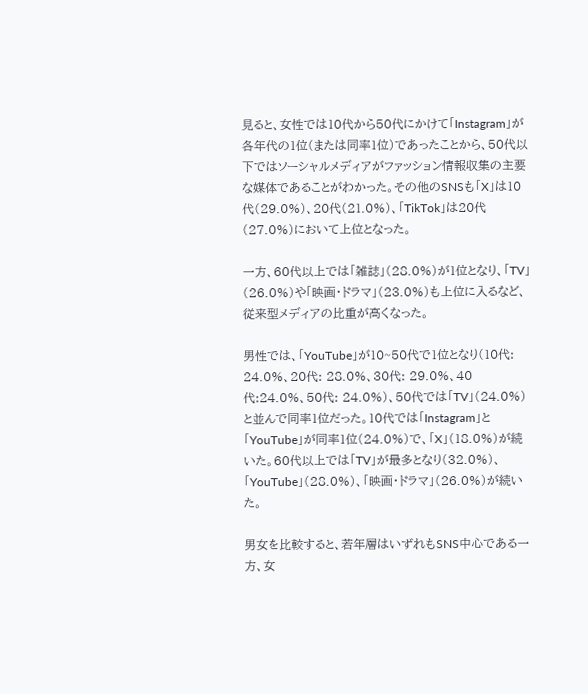見ると、女性では10代から50代にかけて「Instagram」が各年代の1位(または同率1位)であったことから、50代以下ではソーシャルメディアがファッション情報収集の主要な媒体であることがわかった。その他のSNSも「X」は10代(29.0%)、20代(21.0%)、「TikTok」は20代(27.0%)において上位となった。

一方、60代以上では「雑誌」(28.0%)が1位となり、「TV」(26.0%)や「映画・ドラマ」(23.0%)も上位に入るなど、従来型メディアの比重が高くなった。

男性では、「YouTube」が10~50代で1位となり(10代: 24.0%、20代: 28.0%、30代: 29.0%、40代:24.0%、50代: 24.0%)、50代では「TV」(24.0%)と並んで同率1位だった。10代では「Instagram」と「YouTube」が同率1位(24.0%)で、「X」(18.0%)が続いた。60代以上では「TV」が最多となり(32.0%)、「YouTube」(28.0%)、「映画・ドラマ」(26.0%)が続いた。

男女を比較すると、若年層はいずれもSNS中心である一方、女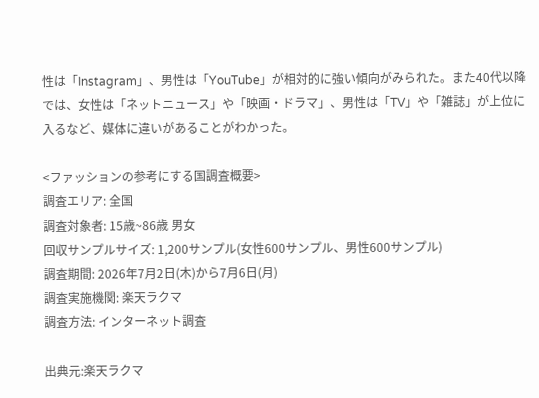性は「Instagram」、男性は「YouTube」が相対的に強い傾向がみられた。また40代以降では、女性は「ネットニュース」や「映画・ドラマ」、男性は「TV」や「雑誌」が上位に入るなど、媒体に違いがあることがわかった。

<ファッションの参考にする国調査概要>
調査エリア: 全国
調査対象者: 15歳~86歳 男女
回収サンプルサイズ: 1,200サンプル(女性600サンプル、男性600サンプル)
調査期間: 2026年7月2日(木)から7月6日(月)
調査実施機関: 楽天ラクマ
調査方法: インターネット調査

出典元:楽天ラクマ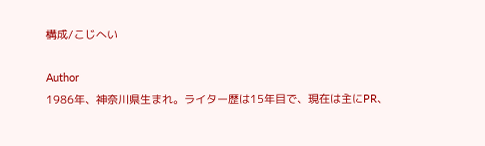構成/こじへい

Author
1986年、神奈川県生まれ。ライター歴は15年目で、現在は主にPR、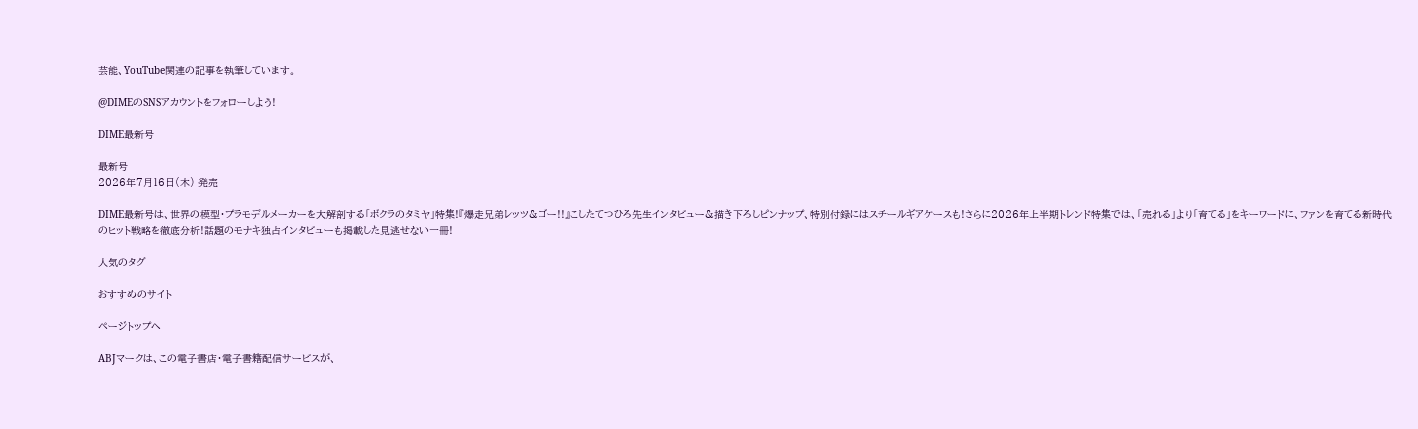芸能、YouTube関連の記事を執筆しています。

@DIMEのSNSアカウントをフォローしよう!

DIME最新号

最新号
2026年7月16日(木) 発売

DIME最新号は、世界の模型・プラモデルメーカーを大解剖する「ボクラのタミヤ」特集!『爆走兄弟レッツ&ゴー!!』こしたてつひろ先生インタビュー&描き下ろしピンナップ、特別付録にはスチールギアケースも!さらに2026年上半期トレンド特集では、「売れる」より「育てる」をキーワードに、ファンを育てる新時代のヒット戦略を徹底分析!話題のモナキ独占インタビューも掲載した見逃せない一冊!

人気のタグ

おすすめのサイト

ページトップへ

ABJマークは、この電子書店・電子書籍配信サービスが、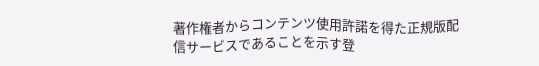著作権者からコンテンツ使用許諾を得た正規版配信サービスであることを示す登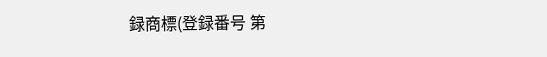録商標(登録番号 第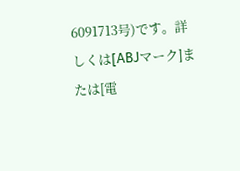6091713号)です。詳しくは[ABJマーク]または[電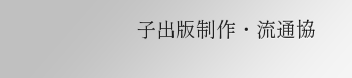子出版制作・流通協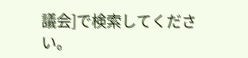議会]で検索してください。